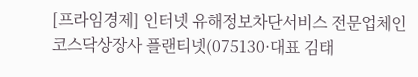[프라임경제] 인터넷 유해정보차단서비스 전문업체인 코스닥상장사 플랜티넷(075130·대표 김태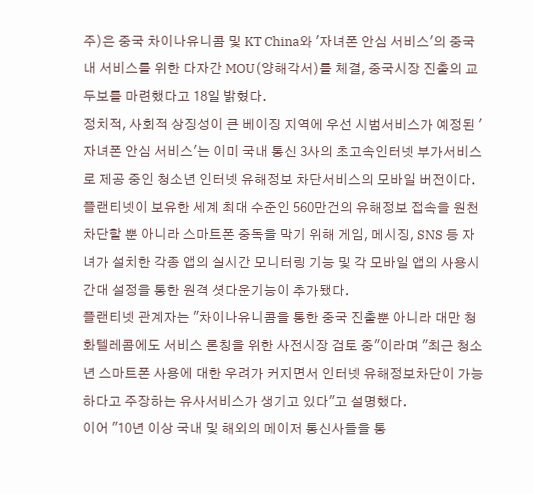주)은 중국 차이나유니콤 및 KT China와 '자녀폰 안심 서비스'의 중국 내 서비스를 위한 다자간 MOU(양해각서)를 체결, 중국시장 진출의 교두보를 마련했다고 18일 밝혔다.
정치적, 사회적 상징성이 큰 베이징 지역에 우선 시범서비스가 예정된 '자녀폰 안심 서비스'는 이미 국내 통신 3사의 초고속인터넷 부가서비스로 제공 중인 청소년 인터넷 유해정보 차단서비스의 모바일 버전이다.
플랜티넷이 보유한 세계 최대 수준인 560만건의 유해정보 접속을 원천차단할 뿐 아니라 스마트폰 중독을 막기 위해 게임, 메시징, SNS 등 자녀가 설치한 각종 앱의 실시간 모니터링 기능 및 각 모바일 앱의 사용시간대 설정을 통한 원격 셧다운기능이 추가됐다.
플랜티넷 관계자는 "차이나유니콤을 통한 중국 진출뿐 아니라 대만 청화텔레콤에도 서비스 론칭을 위한 사전시장 검토 중"이라며 "최근 청소년 스마트폰 사용에 대한 우려가 커지면서 인터넷 유해정보차단이 가능하다고 주장하는 유사서비스가 생기고 있다"고 설명했다.
이어 "10년 이상 국내 및 해외의 메이저 통신사들을 통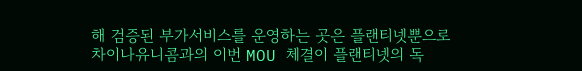해 검증된 부가서비스를 운영하는 곳은 플랜티넷뿐으로 차이나유니콤과의 이번 MOU 체결이 플랜티넷의 독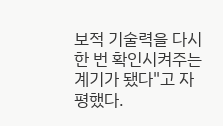보적 기술력을 다시 한 번 확인시켜주는 계기가 됐다"고 자평했다.